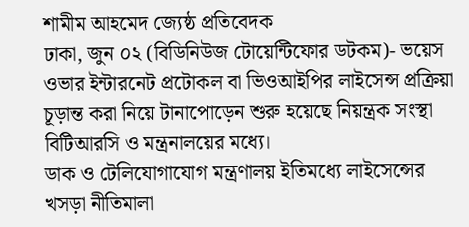শামীম আহমেদ জ্যেষ্ঠ প্রতিবেদক
ঢাকা, জুন ০২ (বিডিনিউজ টোয়েন্টিফোর ডটকম)- ভয়েস ওভার ইন্টারনেট প্রটোকল বা ভিওআইপির লাইসেন্স প্রক্রিয়া চূড়ান্ত করা নিয়ে টানাপোড়েন শুরু হয়েছে নিয়ন্ত্রক সংস্থা বিটিআরসি ও মন্ত্রনালয়ের মধ্যে।
ডাক ও টেলিযোগাযোগ মন্ত্রণালয় ইতিমধ্যে লাইসেন্সের খসড়া নীতিমালা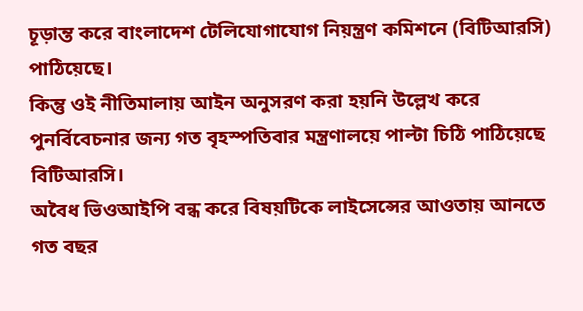চূড়ান্ত করে বাংলাদেশ টেলিযোগাযোগ নিয়ন্ত্রণ কমিশনে (বিটিআরসি) পাঠিয়েছে।
কিন্তু ওই নীতিমালায় আইন অনুসরণ করা হয়নি উল্লেখ করে পুনর্বিবেচনার জন্য গত বৃহস্পতিবার মন্ত্রণালয়ে পাল্টা চিঠি পাঠিয়েছে বিটিআরসি।
অবৈধ ভিওআইপি বন্ধ করে বিষয়টিকে লাইসেন্সের আওতায় আনতে গত বছর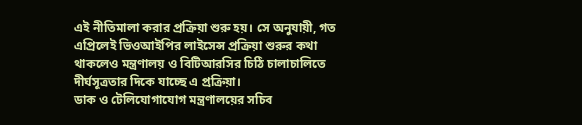এই নীতিমালা করার প্রক্রিয়া শুরু হয়। সে অনুযায়ী, গত এপ্রিলেই ভিওআইপির লাইসেন্স প্রক্রিয়া শুরুর কথা থাকলেও মন্ত্রণালয় ও বিটিআরসির চিঠি চালাচালিতে দীর্ঘসূত্রতার দিকে যাচ্ছে এ প্রক্রিয়া।
ডাক ও টেলিযোগাযোগ মন্ত্রণালয়ের সচিব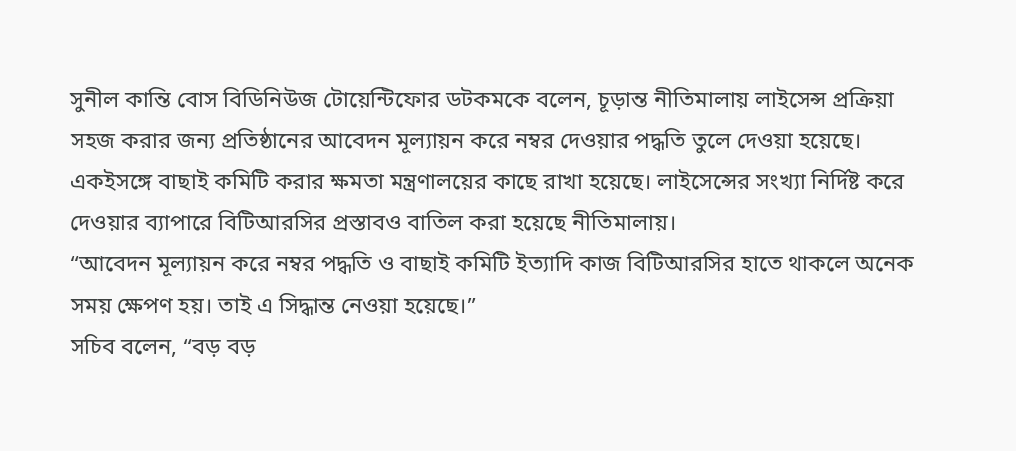সুনীল কান্তি বোস বিডিনিউজ টোয়েন্টিফোর ডটকমকে বলেন, চূড়ান্ত নীতিমালায় লাইসেন্স প্রক্রিয়া সহজ করার জন্য প্রতিষ্ঠানের আবেদন মূল্যায়ন করে নম্বর দেওয়ার পদ্ধতি তুলে দেওয়া হয়েছে। একইসঙ্গে বাছাই কমিটি করার ক্ষমতা মন্ত্রণালয়ের কাছে রাখা হয়েছে। লাইসেন্সের সংখ্যা নির্দিষ্ট করে দেওয়ার ব্যাপারে বিটিআরসির প্রস্তাবও বাতিল করা হয়েছে নীতিমালায়।
“আবেদন মূল্যায়ন করে নম্বর পদ্ধতি ও বাছাই কমিটি ইত্যাদি কাজ বিটিআরসির হাতে থাকলে অনেক সময় ক্ষেপণ হয়। তাই এ সিদ্ধান্ত নেওয়া হয়েছে।”
সচিব বলেন, “বড় বড়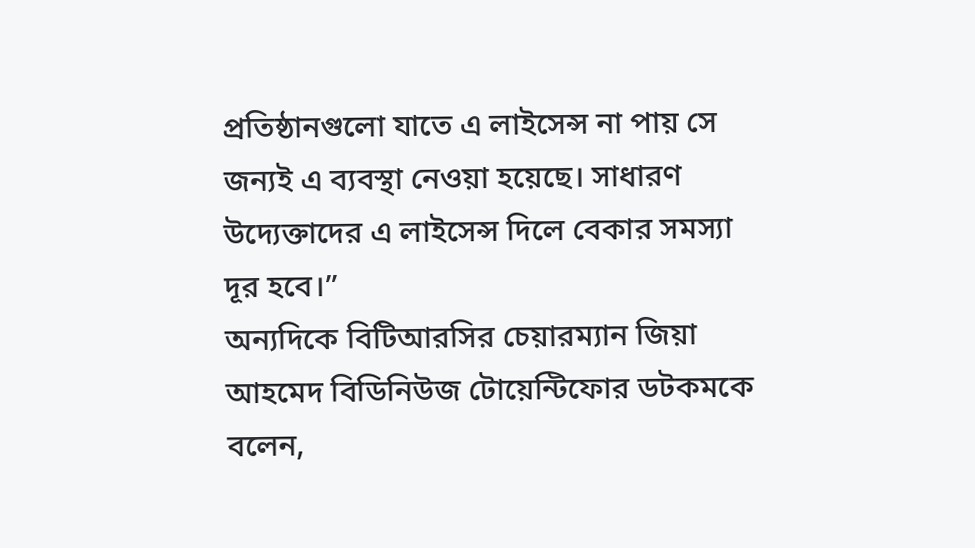প্রতিষ্ঠানগুলো যাতে এ লাইসেন্স না পায় সে জন্যই এ ব্যবস্থা নেওয়া হয়েছে। সাধারণ উদ্যেক্তাদের এ লাইসেন্স দিলে বেকার সমস্যা দূর হবে।”
অন্যদিকে বিটিআরসির চেয়ারম্যান জিয়া আহমেদ বিডিনিউজ টোয়েন্টিফোর ডটকমকে বলেন,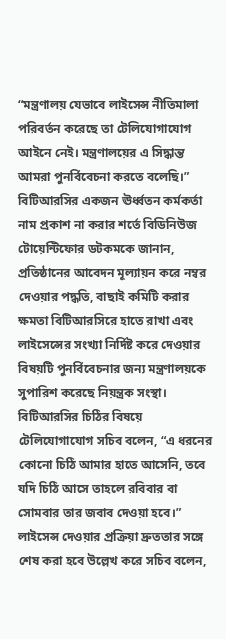“মন্ত্রণালয় যেভাবে লাইসেন্স নীতিমালা পরিবর্তন করেছে তা টেলিযোগাযোগ আইনে নেই। মন্ত্রণালয়ের এ সিদ্ধান্ত আমরা পুনর্বিবেচনা করতে বলেছি।”
বিটিআরসির একজন ঊর্ধ্বতন কর্মকর্তা নাম প্রকাশ না করার শর্তে বিডিনিউজ টোয়েন্টিফোর ডটকমকে জানান, প্রতিষ্ঠানের আবেদন মূল্যায়ন করে নম্বর দেওয়ার পদ্ধতি, বাছাই কমিটি করার ক্ষমতা বিটিআরসিরে হাতে রাখা এবং লাইসেন্সের সংখ্যা নির্দিষ্ট করে দেওয়ার বিষয়টি পুনর্বিবেচনার জন্য মন্ত্রণালয়কে সুপারিশ করেছে নিয়ন্ত্রক সংস্থা।
বিটিআরসির চিঠির বিষয়ে টেলিযোগাযোগ সচিব বলেন, “এ ধরনের কোনো চিঠি আমার হাতে আসেনি, তবে যদি চিঠি আসে তাহলে রবিবার বা সোমবার তার জবাব দেওয়া হবে।”
লাইসেন্স দেওয়ার প্রক্রিয়া দ্রুততার সঙ্গে শেষ করা হবে উল্লেখ করে সচিব বলেন,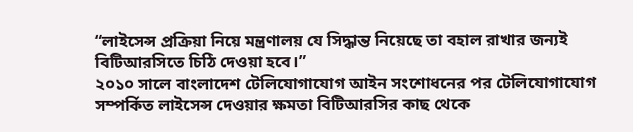“লাইসেন্স প্রক্রিয়া নিয়ে মন্ত্রণালয় যে সিদ্ধান্ত নিয়েছে তা বহাল রাখার জন্যই বিটিআরসিতে চিঠি দেওয়া হবে।”
২০১০ সালে বাংলাদেশ টেলিযোগাযোগ আইন সংশোধনের পর টেলিযোগাযোগ সম্পর্কিত লাইসেন্স দেওয়ার ক্ষমতা বিটিআরসির কাছ থেকে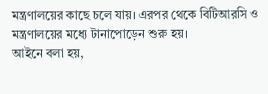মন্ত্রণালয়ের কাছে চলে যায়। এরপর থেকে বিটিআরসি ও মন্ত্রণালয়ের মধ্যে টানাপোড়েন শুরু হয়।
আইনে বলা হয়,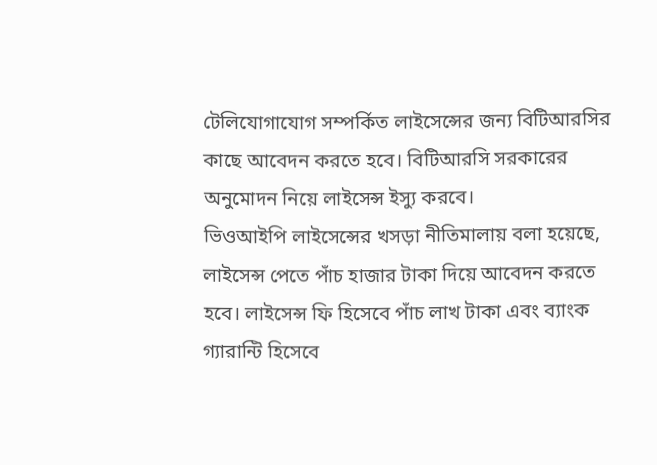টেলিযোগাযোগ সম্পর্কিত লাইসেন্সের জন্য বিটিআরসির কাছে আবেদন করতে হবে। বিটিআরসি সরকারের অনুমোদন নিয়ে লাইসেন্স ইস্যু করবে।
ভিওআইপি লাইসেন্সের খসড়া নীতিমালায় বলা হয়েছে, লাইসেন্স পেতে পাঁচ হাজার টাকা দিয়ে আবেদন করতে হবে। লাইসেন্স ফি হিসেবে পাঁচ লাখ টাকা এবং ব্যাংক গ্যারান্টি হিসেবে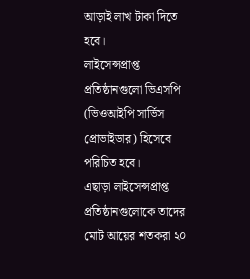আড়াই লাখ টাকা দিতে হবে।
লাইসেন্সপ্রাপ্ত প্রতিষ্ঠানগুলো ভিএসপি (ভিওআইপি সার্ভিস প্রোভাইডার) হিসেবে পরিচিত হবে।
এছাড়া লাইসেন্সপ্রাপ্ত প্রতিষ্ঠানগুলোকে তাদের মোট আয়ের শতকরা ২০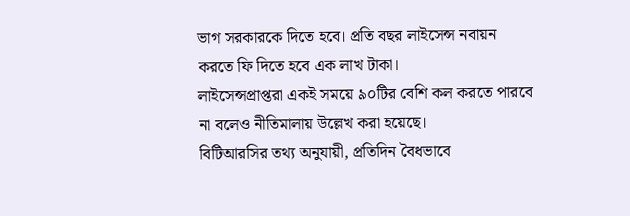ভাগ সরকারকে দিতে হবে। প্রতি বছর লাইসেন্স নবায়ন করতে ফি দিতে হবে এক লাখ টাকা।
লাইসেন্সপ্রাপ্তরা একই সময়ে ৯০টির বেশি কল করতে পারবে না বলেও নীতিমালায় উল্লেখ করা হয়েছে।
বিটিআরসির তথ্য অনুযায়ী, প্রতিদিন বৈধভাবে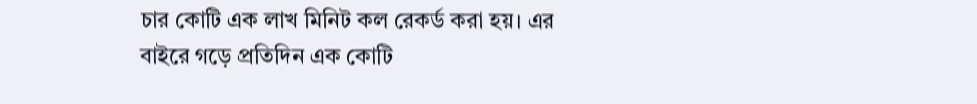চার কোটি এক লাখ মিনিট কল রেকর্ড করা হয়। এর বাইরে গড়ে প্রতিদিন এক কোটি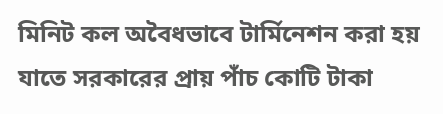মিনিট কল অবৈধভাবে টার্মিনেশন করা হয় যাতে সরকারের প্রায় পাঁচ কোটি টাকা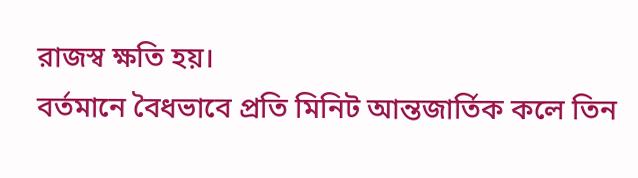রাজস্ব ক্ষতি হয়।
বর্তমানে বৈধভাবে প্রতি মিনিট আন্তজার্তিক কলে তিন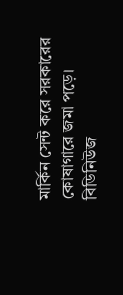মার্কিন সেন্ট করে সরকারের কোষাগারে জমা পড়ে।
বিডিনিউজ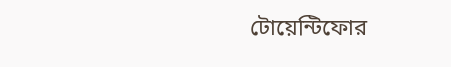টোয়েন্টিফোর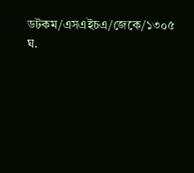ডটকম/এসএইচএ/জেকে/১৩০৫ ঘ.